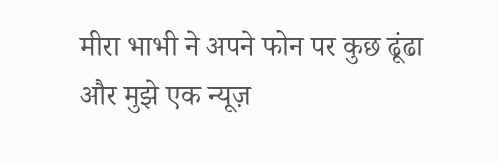मीरा भाभी ने अपने फोन पर कुछ ढूंढा और मुझे एक न्यूज़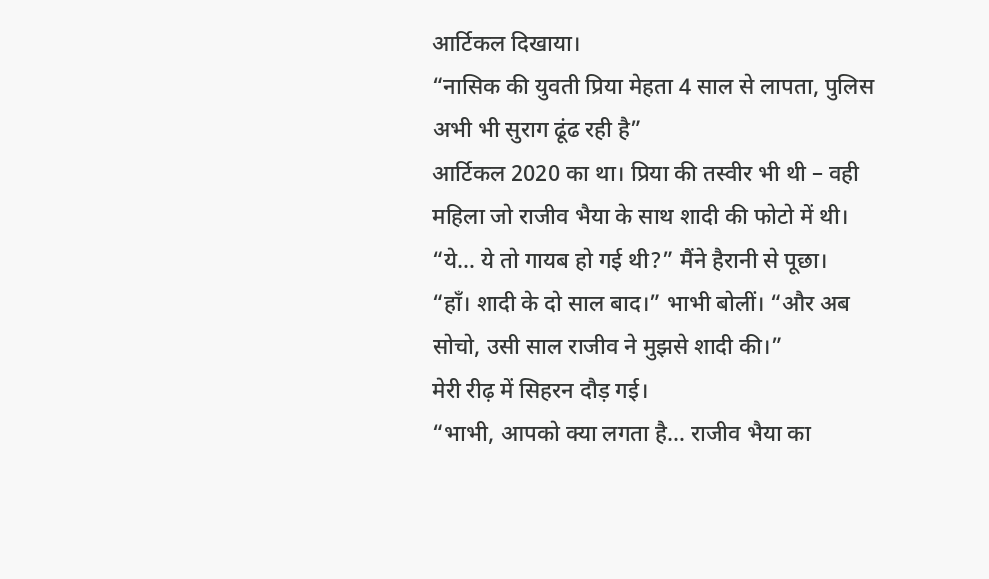आर्टिकल दिखाया।
“नासिक की युवती प्रिया मेहता 4 साल से लापता, पुलिस अभी भी सुराग ढूंढ रही है”
आर्टिकल 2020 का था। प्रिया की तस्वीर भी थी – वही महिला जो राजीव भैया के साथ शादी की फोटो में थी।
“ये… ये तो गायब हो गई थी?” मैंने हैरानी से पूछा।
“हाँ। शादी के दो साल बाद।” भाभी बोलीं। “और अब सोचो, उसी साल राजीव ने मुझसे शादी की।”
मेरी रीढ़ में सिहरन दौड़ गई।
“भाभी, आपको क्या लगता है… राजीव भैया का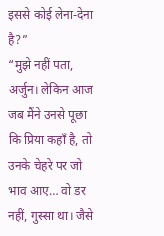इससे कोई लेना-देना है?”
“मुझे नहीं पता, अर्जुन। लेकिन आज जब मैंने उनसे पूछा कि प्रिया कहाँ है, तो उनके चेहरे पर जो भाव आए… वो डर नहीं, गुस्सा था। जैसे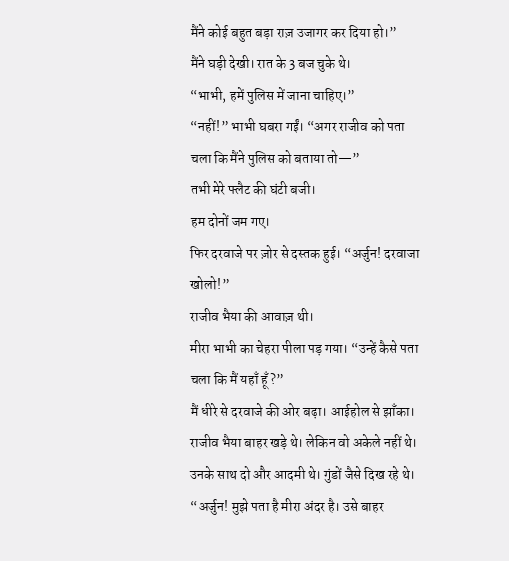मैंने कोई बहुत बड़ा राज़ उजागर कर दिया हो।”
मैंने घड़ी देखी। रात के 3 बज चुके थे।
“भाभी, हमें पुलिस में जाना चाहिए।”
“नहीं!” भाभी घबरा गईं। “अगर राजीव को पता चला कि मैंने पुलिस को बताया तो—”
तभी मेरे फ्लैट की घंटी बजी।
हम दोनों जम गए।
फिर दरवाजे पर ज़ोर से दस्तक हुई। “अर्जुन! दरवाजा खोलो!”
राजीव भैया की आवाज़ थी।
मीरा भाभी का चेहरा पीला पड़ गया। “उन्हें कैसे पता चला कि मैं यहाँ हूँ?”
मैं धीरे से दरवाजे की ओर बढ़ा। आईहोल से झाँका।
राजीव भैया बाहर खड़े थे। लेकिन वो अकेले नहीं थे। उनके साथ दो और आदमी थे। गुंडों जैसे दिख रहे थे।
“अर्जुन! मुझे पता है मीरा अंदर है। उसे बाहर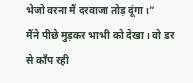भेजो वरना मैं दरवाजा तोड़ दूंगा।”
मैंने पीछे मुड़कर भाभी को देखा। वो डर से काँप रही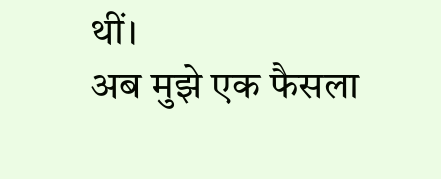थीं।
अब मुझे एक फैसला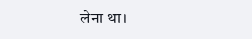लेना था।